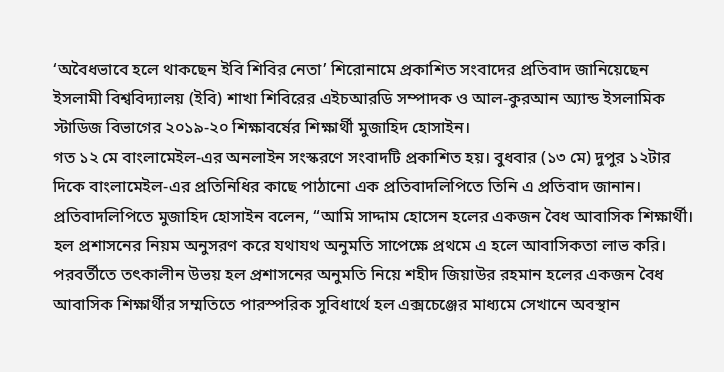‘অবৈধভাবে হলে থাকছেন ইবি শিবির নেতা’ শিরোনামে প্রকাশিত সংবাদের প্রতিবাদ জানিয়েছেন ইসলামী বিশ্ববিদ্যালয় (ইবি) শাখা শিবিরের এইচআরডি সম্পাদক ও আল-কুরআন অ্যান্ড ইসলামিক স্টাডিজ বিভাগের ২০১৯-২০ শিক্ষাবর্ষের শিক্ষার্থী মুজাহিদ হোসাইন।
গত ১২ মে বাংলামেইল-এর অনলাইন সংস্করণে সংবাদটি প্রকাশিত হয়। বুধবার (১৩ মে) দুপুর ১২টার দিকে বাংলামেইল-এর প্রতিনিধির কাছে পাঠানো এক প্রতিবাদলিপিতে তিনি এ প্রতিবাদ জানান।
প্রতিবাদলিপিতে মুজাহিদ হোসাইন বলেন, “আমি সাদ্দাম হোসেন হলের একজন বৈধ আবাসিক শিক্ষার্থী। হল প্রশাসনের নিয়ম অনুসরণ করে যথাযথ অনুমতি সাপেক্ষে প্রথমে এ হলে আবাসিকতা লাভ করি। পরবর্তীতে তৎকালীন উভয় হল প্রশাসনের অনুমতি নিয়ে শহীদ জিয়াউর রহমান হলের একজন বৈধ আবাসিক শিক্ষার্থীর সম্মতিতে পারস্পরিক সুবিধার্থে হল এক্সচেঞ্জের মাধ্যমে সেখানে অবস্থান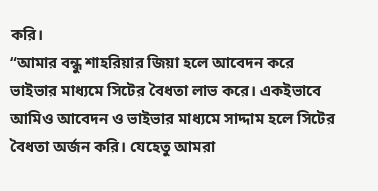করি।
“আমার বন্ধু শাহরিয়ার জিয়া হলে আবেদন করে ভাইভার মাধ্যমে সিটের বৈধতা লাভ করে। একইভাবে আমিও আবেদন ও ভাইভার মাধ্যমে সাদ্দাম হলে সিটের বৈধতা অর্জন করি। যেহেতু আমরা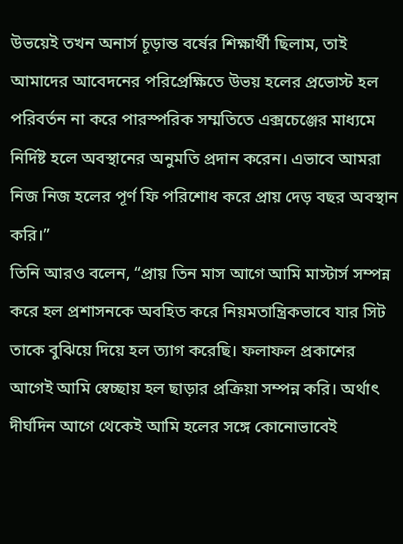উভয়েই তখন অনার্স চূড়ান্ত বর্ষের শিক্ষার্থী ছিলাম, তাই আমাদের আবেদনের পরিপ্রেক্ষিতে উভয় হলের প্রভোস্ট হল পরিবর্তন না করে পারস্পরিক সম্মতিতে এক্সচেঞ্জের মাধ্যমে নির্দিষ্ট হলে অবস্থানের অনুমতি প্রদান করেন। এভাবে আমরা নিজ নিজ হলের পূর্ণ ফি পরিশোধ করে প্রায় দেড় বছর অবস্থান করি।”
তিনি আরও বলেন, “প্রায় তিন মাস আগে আমি মাস্টার্স সম্পন্ন করে হল প্রশাসনকে অবহিত করে নিয়মতান্ত্রিকভাবে যার সিট তাকে বুঝিয়ে দিয়ে হল ত্যাগ করেছি। ফলাফল প্রকাশের আগেই আমি স্বেচ্ছায় হল ছাড়ার প্রক্রিয়া সম্পন্ন করি। অর্থাৎ দীর্ঘদিন আগে থেকেই আমি হলের সঙ্গে কোনোভাবেই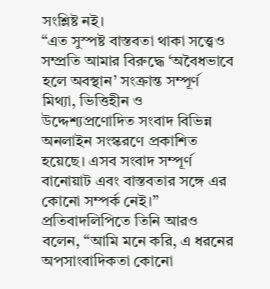সংশ্লিষ্ট নই।
“এত সুস্পষ্ট বাস্তবতা থাকা সত্ত্বেও সম্প্রতি আমার বিরুদ্ধে ‘অবৈধভাবে হলে অবস্থান’ সংক্রান্ত সম্পূর্ণ মিথ্যা, ভিত্তিহীন ও উদ্দেশ্যপ্রণোদিত সংবাদ বিভিন্ন অনলাইন সংস্করণে প্রকাশিত হয়েছে। এসব সংবাদ সম্পূর্ণ বানোয়াট এবং বাস্তবতার সঙ্গে এর কোনো সম্পর্ক নেই।”
প্রতিবাদলিপিতে তিনি আরও বলেন, “আমি মনে করি, এ ধরনের অপসাংবাদিকতা কোনো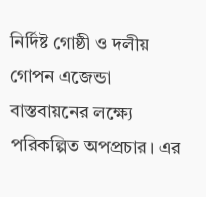নির্দিষ্ট গোষ্ঠী ও দলীয় গোপন এজেন্ডা বাস্তবায়নের লক্ষ্যে পরিকল্পিত অপপ্রচার। এর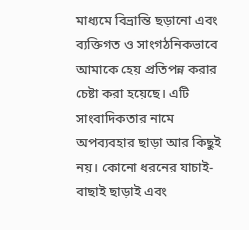মাধ্যমে বিভ্রান্তি ছড়ানো এবং ব্যক্তিগত ও সাংগঠনিকভাবে আমাকে হেয় প্রতিপন্ন করার চেষ্টা করা হয়েছে। এটি সাংবাদিকতার নামে অপব্যবহার ছাড়া আর কিছুই নয়। কোনো ধরনের যাচাই-বাছাই ছাড়াই এবং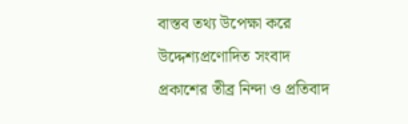বাস্তব তথ্য উপেক্ষা করে উদ্দেশ্যপ্রণোদিত সংবাদ প্রকাশের তীব্র নিন্দা ও প্রতিবাদ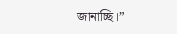জানাচ্ছি।”